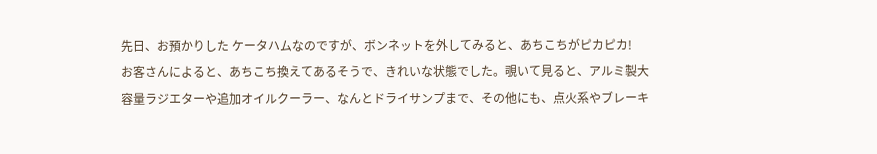先日、お預かりした ケータハムなのですが、ボンネットを外してみると、あちこちがピカピカ!
お客さんによると、あちこち換えてあるそうで、きれいな状態でした。覗いて見ると、アルミ製大容量ラジエターや追加オイルクーラー、なんとドライサンプまで、その他にも、点火系やブレーキ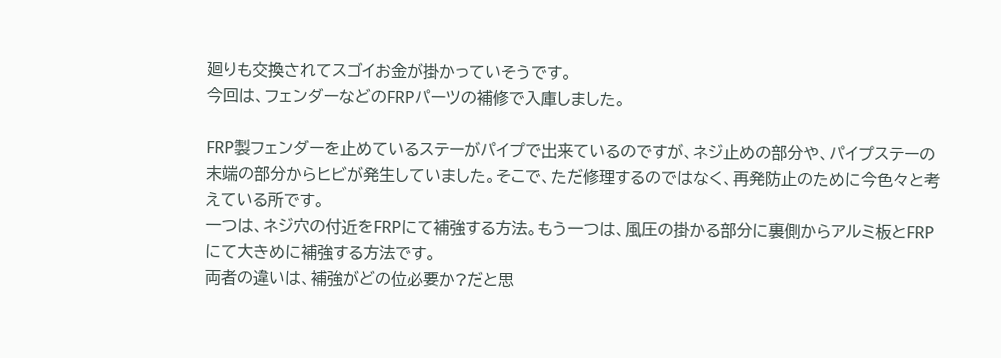廻りも交換されてスゴイお金が掛かっていそうです。
今回は、フェンダーなどのFRPパーツの補修で入庫しました。

FRP製フェンダーを止めているステーがパイプで出来ているのですが、ネジ止めの部分や、パイプステーの末端の部分からヒビが発生していました。そこで、ただ修理するのではなく、再発防止のために今色々と考えている所です。
一つは、ネジ穴の付近をFRPにて補強する方法。もう一つは、風圧の掛かる部分に裏側からアルミ板とFRPにて大きめに補強する方法です。
両者の違いは、補強がどの位必要か?だと思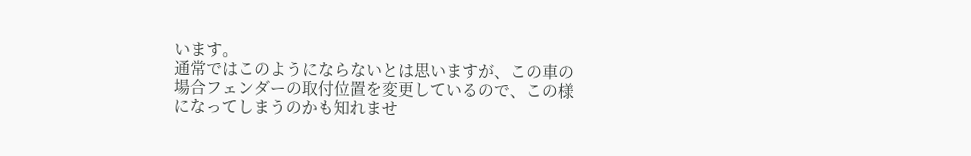います。
通常ではこのようにならないとは思いますが、この車の場合フェンダーの取付位置を変更しているので、この様になってしまうのかも知れませ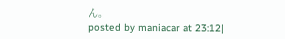ん。
posted by maniacar at 23:12|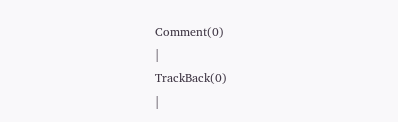Comment(0)
|
TrackBack(0)
|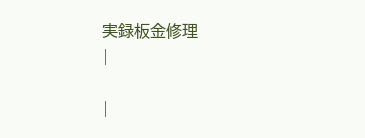実録板金修理
|

|